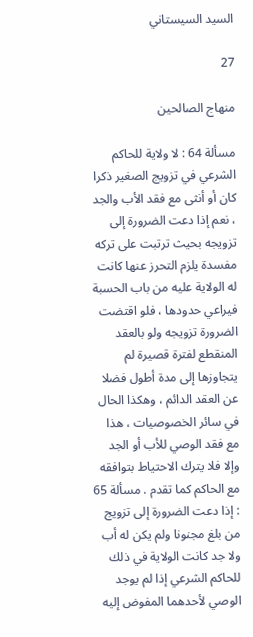السيد السيستاني

27

منهاج الصالحين

مسألة 64 : لا ولاية للحاكم الشرعي في تزويج الصغير ذكرا كان أو أنثى مع فقد الأب والجد ، نعم إذا دعت الضرورة إلى تزويجه بحيث ترتبت على تركه مفسدة يلزم التحرز عنها كانت له الولاية عليه من باب الحسبة فيراعي حدودها ، فلو اقتضت الضرورة تزويجه ولو بالعقد المنقطع لفترة قصيرة لم يتجاوزها إلى مدة أطول فضلا عن العقد الدائم ، وهكذا الحال في سائر الخصوصيات ، هذا مع فقد الوصي للأب أو الجد وإلا فلا يترك الاحتياط بتوافقه مع الحاكم كما تقدم . مسألة 65 : إذا دعت الضرورة إلى تزويج من بلغ مجنونا ولم يكن له أب ولا جد كانت الولاية في ذلك للحاكم الشرعي إذا لم يوجد الوصي لأحدهما المفوض إليه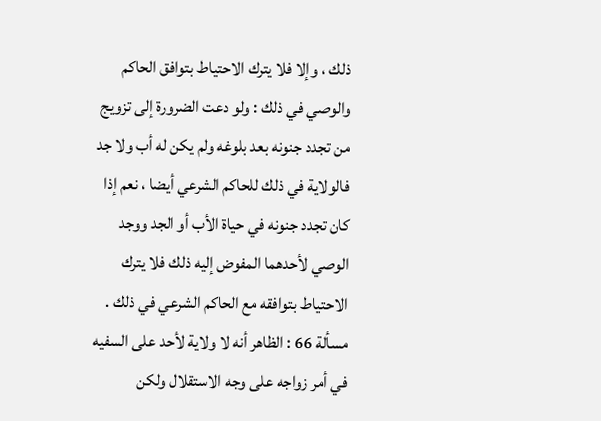ذلك ، وإلا فلا يترك الاحتياط بتوافق الحاكم والوصي في ذلك : ولو دعت الضرورة إلى تزويج من تجدد جنونه بعد بلوغه ولم يكن له أب ولا جد فالولاية في ذلك للحاكم الشرعي أيضا ، نعم إذا كان تجدد جنونه في حياة الأب أو الجد ووجد الوصي لأحدهما المفوض إليه ذلك فلا يترك الاحتياط بتوافقه مع الحاكم الشرعي في ذلك . مسألة 66 : الظاهر أنه لا ولاية لأحد على السفيه في أمر زواجه على وجه الاستقلال ولكن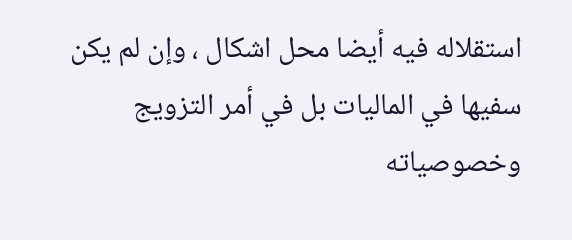استقلاله فيه أيضا محل اشكال ، وإن لم يكن سفيها في الماليات بل في أمر التزويج وخصوصياته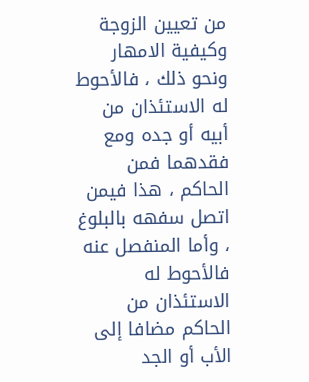من تعيين الزوجة وكيفية الامهار ونحو ذلك ، فالأحوط له الاستئذان من أبيه أو جده ومع فقدهما فمن الحاكم ، هذا فيمن اتصل سفهه بالبلوغ ، وأما المنفصل عنه فالأحوط له الاستئذان من الحاكم مضافا إلى الأب أو الجد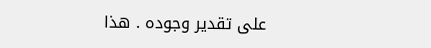على تقدير وجوده . هذا